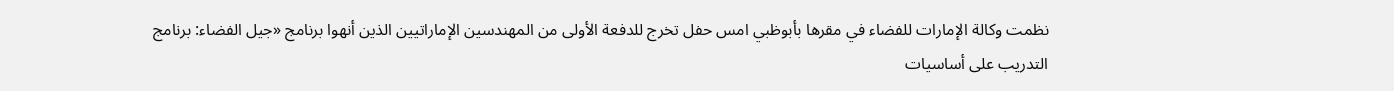نظمت وكالة الإمارات للفضاء في مقرها بأبوظبي امس حفل تخرج للدفعة الأولى من المهندسين الإماراتيين الذين أنهوا برنامج «جيل الفضاء: برنامج التدريب على أساسيات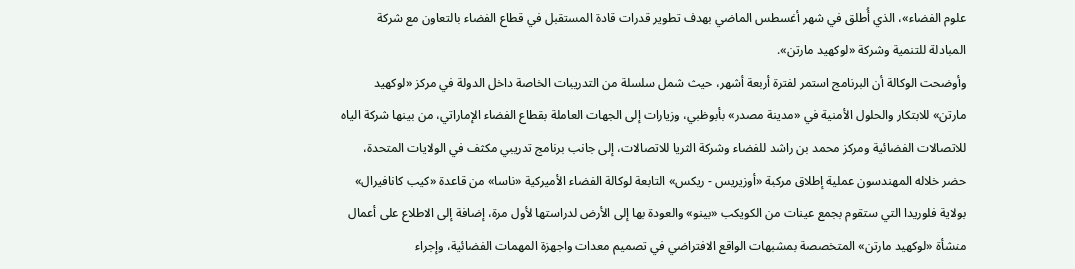علوم الفضاء»، الذي أُطلق في شهر أغسطس الماضي بهدف تطوير قدرات قادة المستقبل في قطاع الفضاء بالتعاون مع شركة المبادلة للتنمية وشركة «لوكهيد مارتن».
وأوضحت الوكالة أن البرنامج استمر لفترة أربعة أشهر، حيث شمل سلسلة من التدريبات الخاصة داخل الدولة في مركز «لوكهيد مارتن» للابتكار والحلول الأمنية في «مدينة مصدر» بأبوظبي، وزيارات إلى الجهات العاملة بقطاع الفضاء الإماراتي، من بينها شركة الياه للاتصالات الفضائية ومركز محمد بن راشد للفضاء وشركة الثريا للاتصالات، إلى جانب برنامج تدريبي مكثف في الولايات المتحدة، حضر خلاله المهندسون عملية إطلاق مركبة «أوزيريس - ريكس» التابعة لوكالة الفضاء الأميركية «ناسا» من قاعدة «كيب كانافيرال» بولاية فلوريدا التي ستقوم بجمع عينات من الكويكب «بينو» والعودة بها إلى الأرض لدراستها لأول مرة، إضافة إلى الاطلاع على أعمال منشأة «لوكهيد مارتن» المتخصصة بمشبهات الواقع الافتراضي في تصميم معدات واجهزة المهمات الفضائية، وإجراء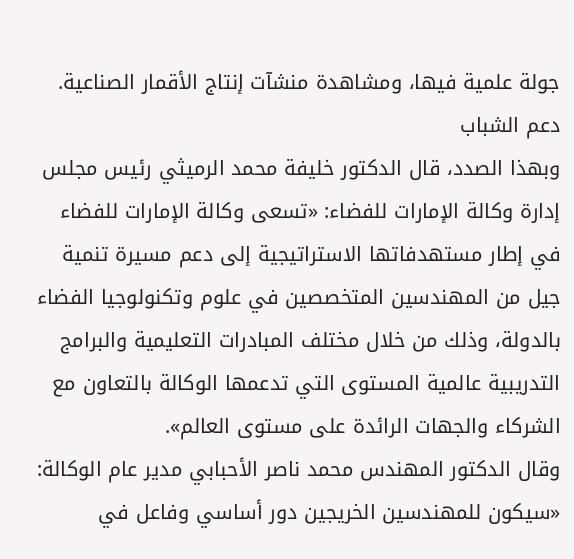جولة علمية فيها، ومشاهدة منشآت إنتاج الأقمار الصناعية.
دعم الشباب
وبهذا الصدد، قال الدكتور خليفة محمد الرميثي رئيس مجلس إدارة وكالة الإمارات للفضاء: «تسعى وكالة الإمارات للفضاء في إطار مستهدفاتها الاستراتيجية إلى دعم مسيرة تنمية جيل من المهندسين المتخصصين في علوم وتكنولوجيا الفضاء بالدولة، وذلك من خلال مختلف المبادرات التعليمية والبرامج التدريبية عالمية المستوى التي تدعمها الوكالة بالتعاون مع الشركاء والجهات الرائدة على مستوى العالم».
وقال الدكتور المهندس محمد ناصر الأحبابي مدير عام الوكالة: «سيكون للمهندسين الخريجين دور أساسي وفاعل في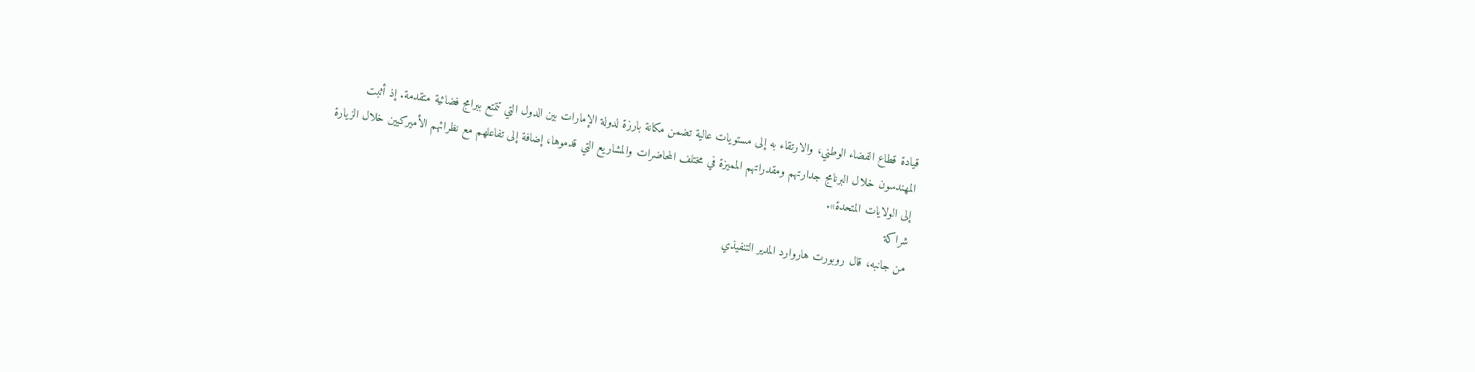قيادة قطاع الفضاء الوطني، والارتقاء به إلى مستويات عالية تضمن مكانة بارزة لدولة الإمارات بين الدول التي تتمتع ببرامج فضائية متقدمة. إذ أثبت المهندسون خلال البرنامج جدارتهم ومقدراتهم المميزة في مختلف المحاضرات والمشاريع التي قدموها، إضافة إلى تفاعلهم مع نظرائهم الأميركيين خلال الزيارة إلى الولايات المتحدة».
شراكة
من جانبه، قال روبورت هاروارد المدير التنفيذي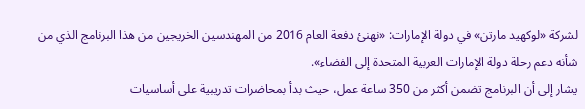لشركة «لوكهيد مارتن» في دولة الإمارات: «نهنئ دفعة العام 2016 من المهندسين الخريجين من هذا البرنامج الذي من شأنه دعم رحلة دولة الإمارات العربية المتحدة إلى الفضاء».
يشار إلى أن البرنامج تضمن أكثر من 350 ساعة عمل، حيث بدأ بمحاضرات تدريبية على أساسيات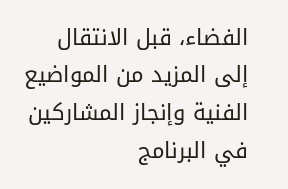الفضاء، قبل الانتقال إلى المزيد من المواضيع الفنية وإنجاز المشاركين في البرنامج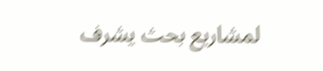لمشاريع بحث يشرف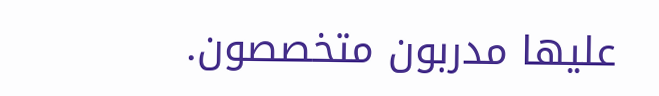عليها مدربون متخصصون.